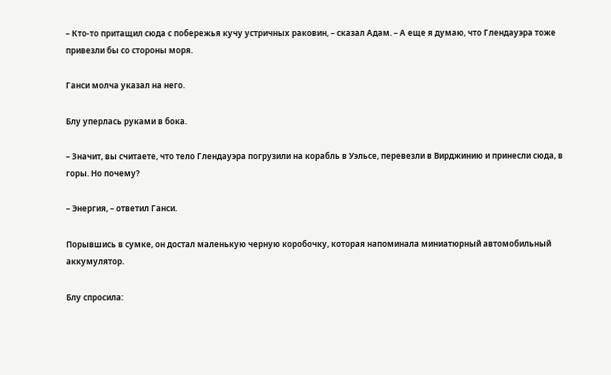– Кто-то притащил сюда с побережья кучу устричных раковин, – сказал Адам. – А еще я думаю, что Глендауэра тоже привезли бы со стороны моря.

Ганси молча указал на него.

Блу уперлась руками в бока.

– Значит, вы считаете, что тело Глендауэра погрузили на корабль в Уэльсе, перевезли в Вирджинию и принесли сюда, в горы. Но почему?

– Энергия, – ответил Ганси.

Порывшись в сумке, он достал маленькую черную коробочку, которая напоминала миниатюрный автомобильный аккумулятор.

Блу спросила: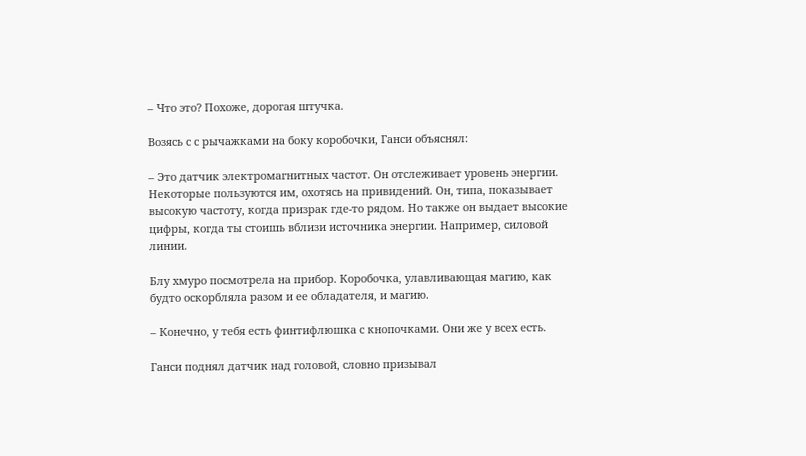– Что это? Похоже, дорогая штучка.

Возясь с с рычажками на боку коробочки, Ганси объяснял:

– Это датчик электромагнитных частот. Он отслеживает уровень энергии. Некоторые пользуются им, охотясь на привидений. Он, типа, показывает высокую частоту, когда призрак где-то рядом. Но также он выдает высокие цифры, когда ты стоишь вблизи источника энергии. Например, силовой линии.

Блу хмуро посмотрела на прибор. Коробочка, улавливающая магию, как будто оскорбляла разом и ее обладателя, и магию.

– Конечно, у тебя есть финтифлюшка с кнопочками. Они же у всех есть.

Ганси поднял датчик над головой, словно призывал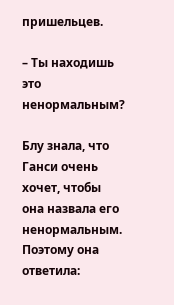пришельцев.

– Ты находишь это ненормальным?

Блу знала, что Ганси очень хочет, чтобы она назвала его ненормальным. Поэтому она ответила: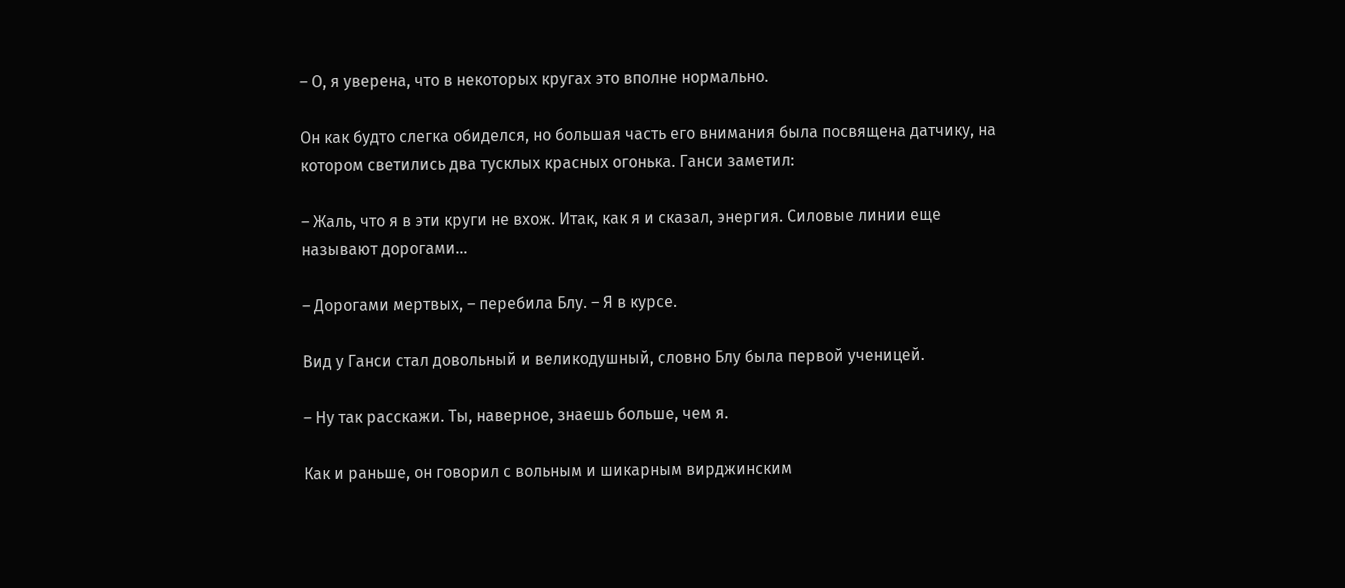– О, я уверена, что в некоторых кругах это вполне нормально.

Он как будто слегка обиделся, но большая часть его внимания была посвящена датчику, на котором светились два тусклых красных огонька. Ганси заметил:

– Жаль, что я в эти круги не вхож. Итак, как я и сказал, энергия. Силовые линии еще называют дорогами…

– Дорогами мертвых, – перебила Блу. – Я в курсе.

Вид у Ганси стал довольный и великодушный, словно Блу была первой ученицей.

– Ну так расскажи. Ты, наверное, знаешь больше, чем я.

Как и раньше, он говорил с вольным и шикарным вирджинским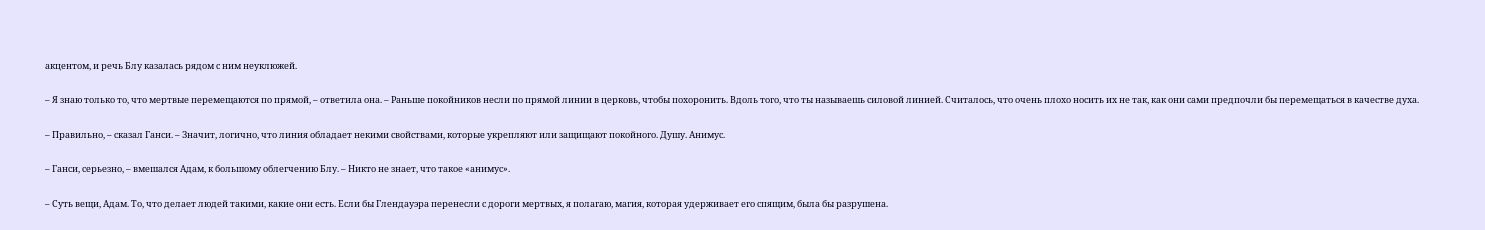акцентом, и речь Блу казалась рядом с ним неуклюжей.

– Я знаю только то, что мертвые перемещаются по прямой, – ответила она. – Раньше покойников несли по прямой линии в церковь, чтобы похоронить. Вдоль того, что ты называешь силовой линией. Считалось, что очень плохо носить их не так, как они сами предпочли бы перемещаться в качестве духа.

– Правильно, – сказал Ганси. – Значит, логично, что линия обладает некими свойствами, которые укрепляют или защищают покойного. Душу. Анимус.

– Ганси, серьезно, – вмешался Адам, к большому облегчению Блу. – Никто не знает, что такое «анимус».

– Суть вещи, Адам. То, что делает людей такими, какие они есть. Если бы Глендауэра перенесли с дороги мертвых, я полагаю, магия, которая удерживает его спящим, была бы разрушена.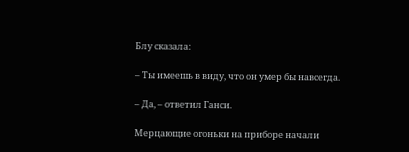Блу сказала:

– Ты имеешь в виду, что он умер бы навсегда.

– Да, – ответил Ганси.

Мерцающие огоньки на приборе начали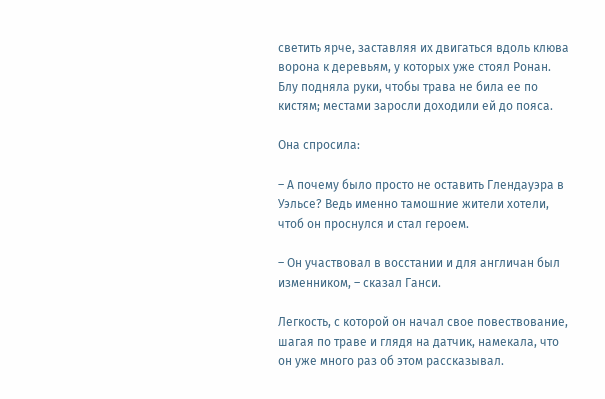светить ярче, заставляя их двигаться вдоль клюва ворона к деревьям, у которых уже стоял Ронан. Блу подняла руки, чтобы трава не била ее по кистям; местами заросли доходили ей до пояса.

Она спросила:

– А почему было просто не оставить Глендауэра в Уэльсе? Ведь именно тамошние жители хотели, чтоб он проснулся и стал героем.

– Он участвовал в восстании и для англичан был изменником, – сказал Ганси.

Легкость, с которой он начал свое повествование, шагая по траве и глядя на датчик, намекала, что он уже много раз об этом рассказывал.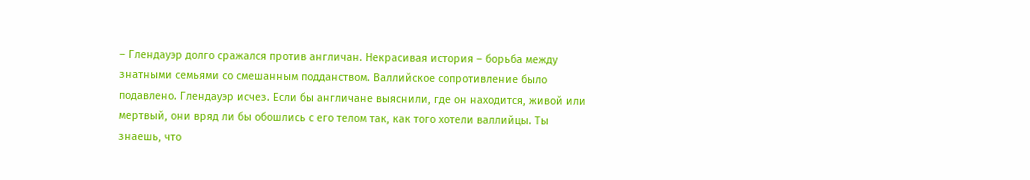– Глендауэр долго сражался против англичан. Некрасивая история – борьба между знатными семьями со смешанным подданством. Валлийское сопротивление было подавлено. Глендауэр исчез. Если бы англичане выяснили, где он находится, живой или мертвый, они вряд ли бы обошлись с его телом так, как того хотели валлийцы. Ты знаешь, что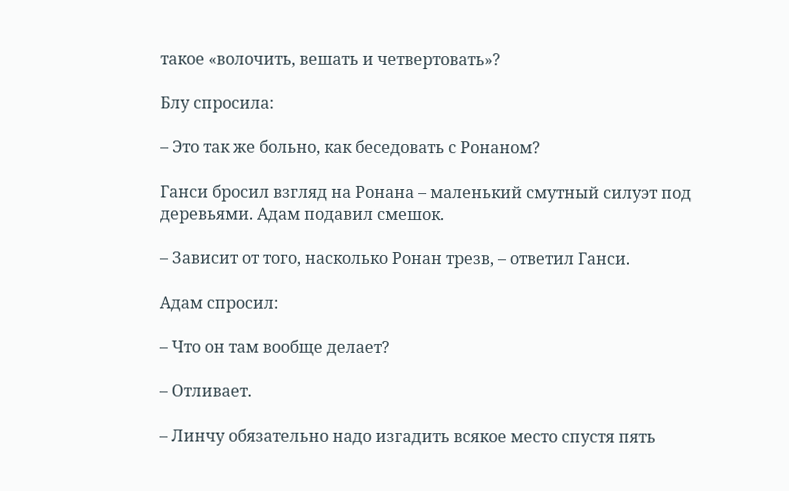такое «волочить, вешать и четвертовать»?

Блу спросила:

– Это так же больно, как беседовать с Ронаном?

Ганси бросил взгляд на Ронана – маленький смутный силуэт под деревьями. Адам подавил смешок.

– Зависит от того, насколько Ронан трезв, – ответил Ганси.

Адам спросил:

– Что он там вообще делает?

– Отливает.

– Линчу обязательно надо изгадить всякое место спустя пять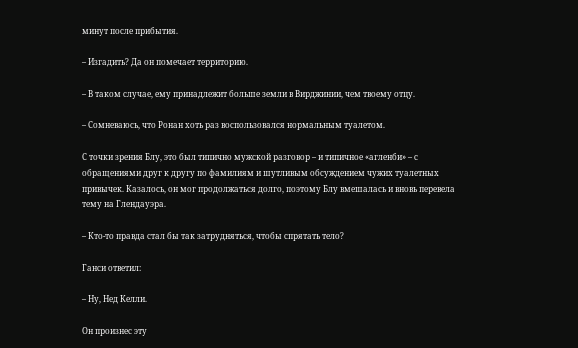минут после прибытия.

– Изгадить? Да он помечает территорию.

– В таком случае, ему принадлежит больше земли в Вирджинии, чем твоему отцу.

– Сомневаюсь, что Ронан хоть раз воспользовался нормальным туалетом.

С точки зрения Блу, это был типично мужской разговор – и типичное «агленби» – с обращениями друг к другу по фамилиям и шутливым обсуждением чужих туалетных привычек. Казалось, он мог продолжаться долго, поэтому Блу вмешалась и вновь перевела тему на Глендауэра.

– Кто-то правда стал бы так затрудняться, чтобы спрятать тело?

Ганси ответил:

– Ну, Нед Келли.

Он произнес эту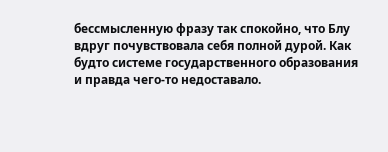бессмысленную фразу так спокойно, что Блу вдруг почувствовала себя полной дурой. Как будто системе государственного образования и правда чего-то недоставало.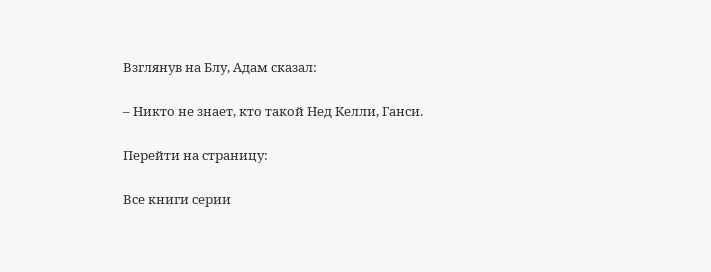Взглянув на Блу, Адам сказал:

– Никто не знает, кто такой Нед Келли, Ганси.

Перейти на страницу:

Все книги серии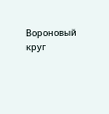Вороновый круг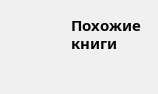Похожие книги